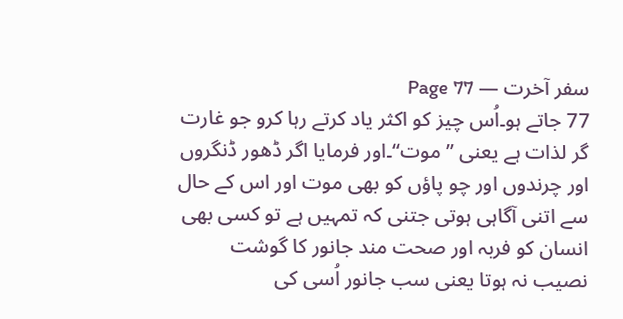سفر آخرت — Page 77
77 جاتے ہو۔اُس چیز کو اکثر یاد کرتے رہا کرو جو غارت گر لذات ہے یعنی ”موت“۔اور فرمایا اگر ڈھور ڈنگروں اور چرندوں اور چو پاؤں کو بھی موت اور اس کے حال سے اتنی آگاہی ہوتی جتنی کہ تمہیں ہے تو کسی بھی انسان کو فربہ اور صحت مند جانور کا گوشت نصیب نہ ہوتا یعنی سب جانور اُسی کی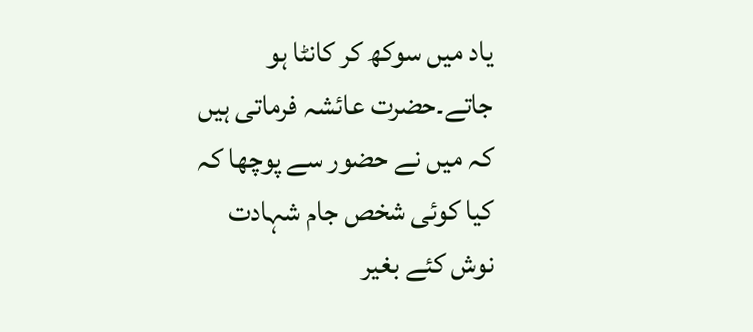یاد میں سوکھ کر کانٹا ہو جاتے۔حضرت عائشہ فرماتی ہیں کہ میں نے حضور سے پوچھا کہ کیا کوئی شخص جام شہادت نوش کئے بغیر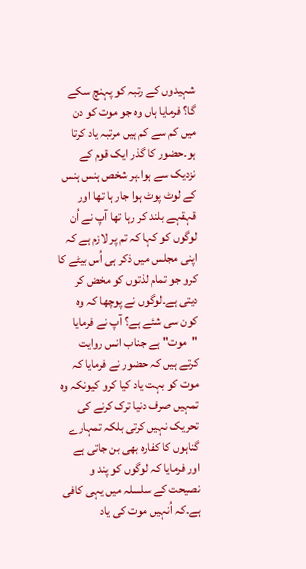شہیدوں کے رتبہ کو پہنچ سکے گا؟ فرمایا ہاں وہ جو موت کو دن میں کم سے کم ہیں مرتبہ یاد کرتا ہو۔حضور کا گذر ایک قوم کے نزدیک سے ہوا۔ہر شخص ہنس ہنس کے لوٹ پوٹ ہوا جار ہا تھا اور قہقہے بلند کر رہا تھا آپ نے اُن لوگوں کو کہا کہ تم پر لازم ہے کہ اپنی مجلس میں ذکر ہی اُس بیٹے کا کرو جو تمام لذتوں کو مخض کر دیتی ہے۔لوگوں نے پوچھا کہ وہ کون سی شئے ہے؟ آپ نے فرمایا "موت" ہے جناب انس روایت کرتے ہیں کہ حضور نے فرمایا کہ موت کو بہت یاد کیا کرو کیونکہ وہ تمہیں صرف دنیا ترک کرنے کی تحریک نہیں کرتی بلکہ تمہارے گناہوں کا کفارہ بھی بن جاتی ہے اور فرمایا کہ لوگوں کو پند و نصیحت کے سلسلہ میں یہی کافی ہے۔کہ اُنہیں موت کی یاد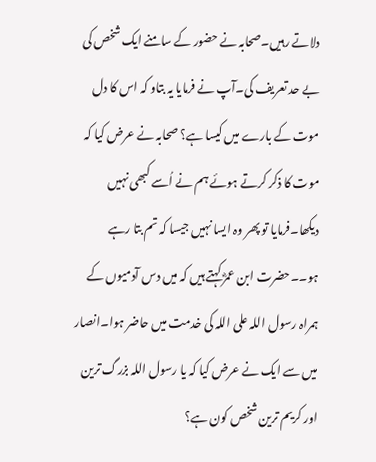دلاتے رہیں۔صحابہ نے حضور کے سامنے ایک شخص کی بے حد تعریف کی۔آپ نے فرمایا یہ بتاو کہ اس کا دل موت کے بارے میں کیسا ہے؟ صحابہ نے عرض کیا کہ موت کا ذکر کرتے ہوئے ہم نے اُسے کبھی نہیں دیکھا۔فرمایا تو پھر وہ ایسا نہیں جیسا کہ تم بتا رہے ہو۔۔حضرت ابن عمرؓ کہتے ہیں کہ میں دس آدمیوں کے ہمراہ رسول اللہ علی اللہ کی خدمت میں حاضر ہوا۔انصار میں سے ایک نے عرض کیا کہ یا رسول اللہ بزرگ ترین اور کریم ترین شخص کون ہے؟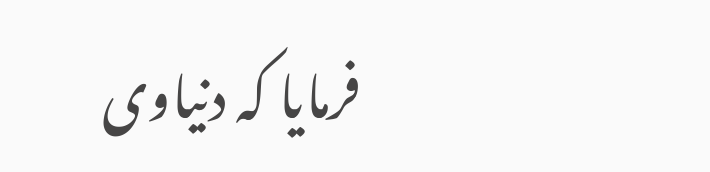فرمایا کہ دنیاوی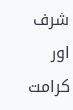شرف اور کرامت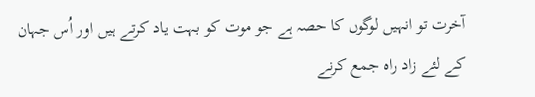آخرت تو انہیں لوگوں کا حصہ ہے جو موت کو بہت یاد کرتے ہیں اور اُس جہان کے لئے زاد راہ جمع کرنے